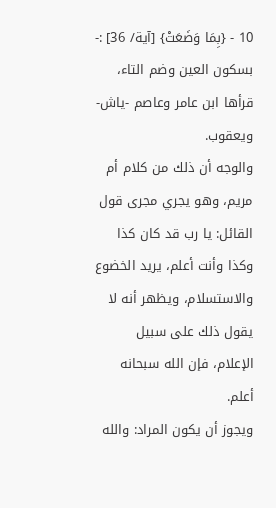10 - {بِمَا وَضَعَتْ} [آية/ 36] :-
بسكون العين وضم التاء، قرأها ابن عامر وعاصم -ياش- ويعقوب.
والوجه أن ذلك من كلام أم مريم، وهو يجري مجرى قول القائل: يا رب قد كان كذا وكذا وأنت أعلم، يريد الخضوع والاستسلام، ويظهر أنه لا يقول ذلك على سبيل الإعلام، فإن الله سبحانه أعلم.
ويجوز أن يكون المراد: والله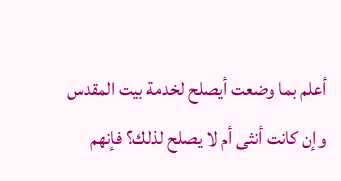أعلم بما وضعت أيصلح لخدمة بيت المقدس وإن كانت أنثى أم لا يصلح لذلك؟ فإنهم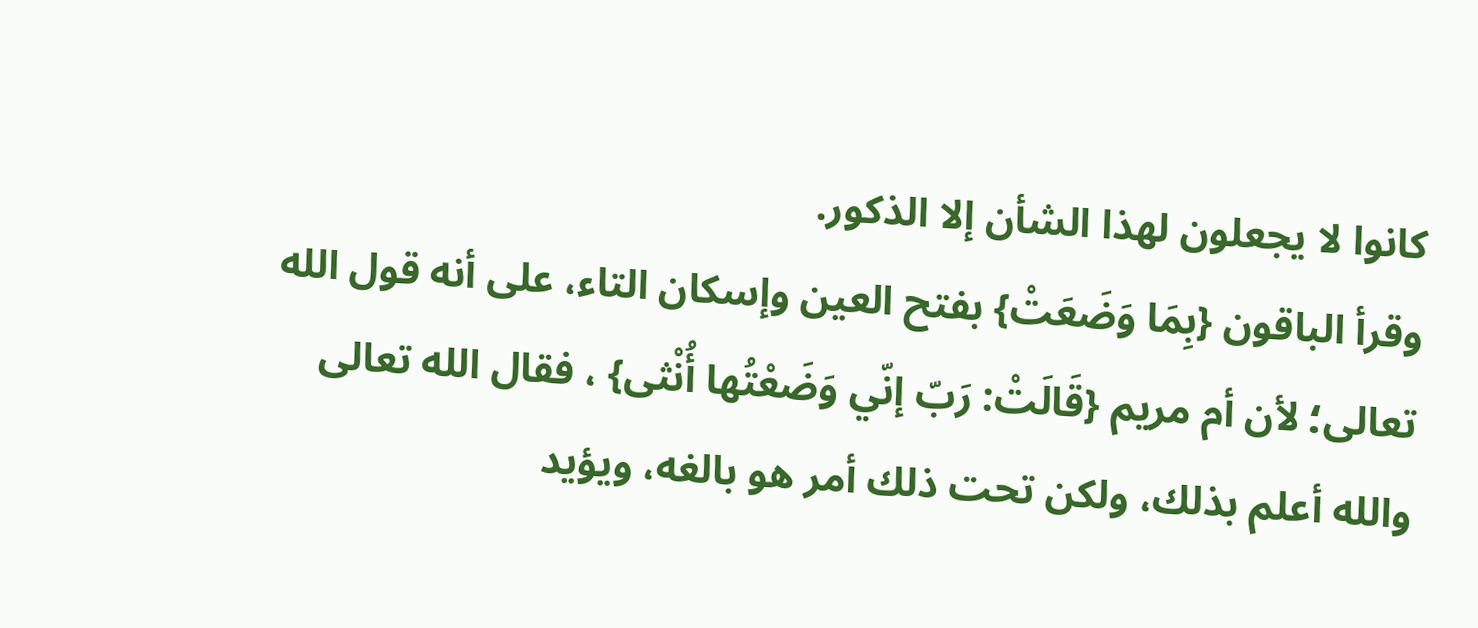كانوا لا يجعلون لهذا الشأن إلا الذكور.
وقرأ الباقون {بِمَا وَضَعَتْ} بفتح العين وإسكان التاء، على أنه قول الله تعالى؛ لأن أم مريم {قَالَتْ: رَبّ إنّي وَضَعْتُها أُنْثى} ، فقال الله تعالى والله أعلم بذلك، ولكن تحت ذلك أمر هو بالغه، ويؤيد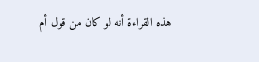هذه القراءة أنه لو كان من قول أم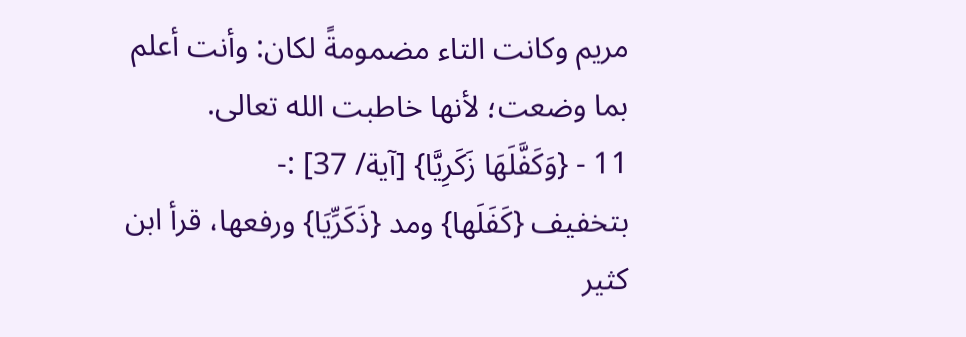مريم وكانت التاء مضمومةً لكان: وأنت أعلم بما وضعت؛ لأنها خاطبت الله تعالى.
11 - {وَكَفَّلَهَا زَكَرِيَّا} [آية/ 37] :-
بتخفيف {كَفَلَها} ومد {ذَكَرِّيَا} ورفعها، قرأ ابن كثير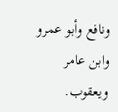ونافع وأبو عمرو وابن عامر ويعقوب.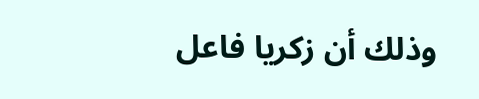وذلك أن زكريا فاعل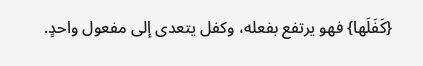{كَفَلَها} فهو يرتفع بفعله، وكفل يتعدى إلى مفعول واحدٍ.